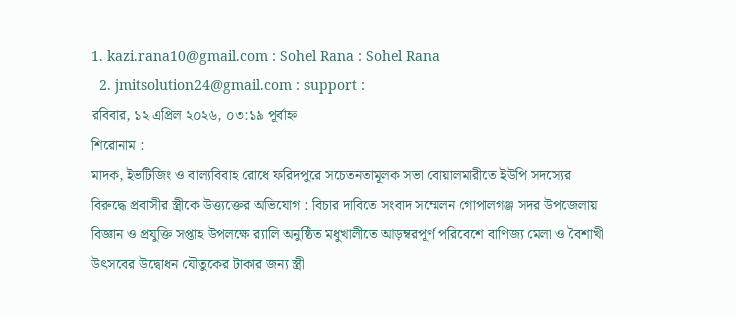1. kazi.rana10@gmail.com : Sohel Rana : Sohel Rana
  2. jmitsolution24@gmail.com : support :
রবিবার, ১২ এপ্রিল ২০২৬, ০৩:১৯ পূর্বাহ্ন
শিরোনাম :
মাদক, ইভটিজিং ও বাল্যবিবাহ রোধে ফরিদপুরে সচেতনতামূলক সভা বোয়ালমারীতে ইউপি সদস্যের বিরুদ্ধে প্রবাসীর স্ত্রীকে উত্ত্যক্তের অভিযোগ : বিচার দাবিতে সংবাদ সম্মেলন গোপালগঞ্জ সদর উপজেলায় বিজ্ঞান ও প্রযুক্তি সপ্তাহ উপলক্ষে র‍্যালি অনুষ্ঠিত মধুখালীতে আড়ম্বরপূর্ণ পরিবেশে বাণিজ্য মেলা ও বৈশাখী উৎসবের উদ্বোধন যৌতুকের টাকার জন্য স্ত্রী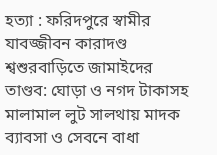হত্যা : ফরিদপুরে স্বামীর যাবজ্জীবন কারাদণ্ড শ্বশুরবাড়িতে জামাইদের তাণ্ডব: ঘোড়া ও নগদ টাকাসহ মালামাল লুট সালথায় মাদক ব্যাবসা ও সেবনে বাধা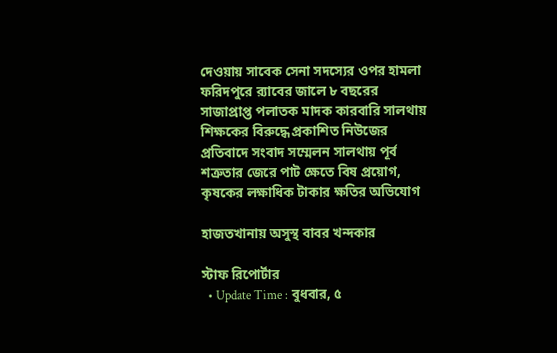দেওয়ায় সাবেক সেনা সদস্যের ওপর হামলা ফরিদপুরে র‍্যাবের জালে ৮ বছরের সাজাপ্রাপ্ত পলাতক মাদক কারবারি সালথায় শিক্ষকের বিরুদ্ধে প্রকাশিত নিউজের প্রতিবাদে সংবাদ সম্মেলন সালথায় পূর্ব শত্রুতার জেরে পাট ক্ষেতে বিষ প্রয়োগ, কৃষকের লক্ষাধিক টাকার ক্ষতির অভিযোগ

হাজতখানায় অসুস্থ বাবর খন্দকার

স্টাফ রিপোর্টার
  • Update Time : বুধবার, ৫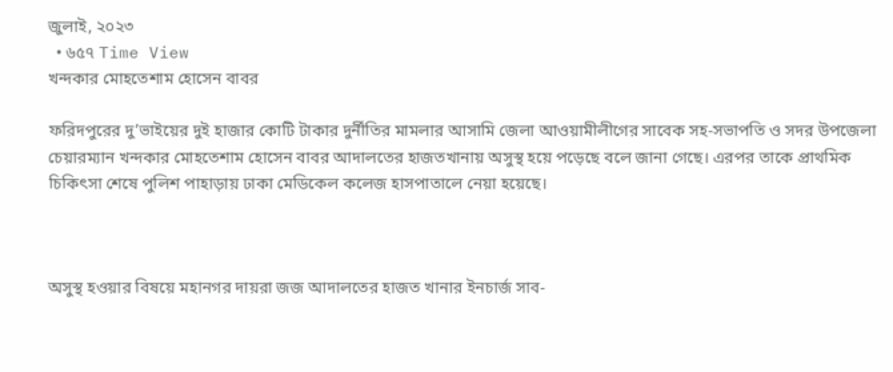জুলাই, ২০২৩
  • ৬৫৭ Time View
খন্দকার মোহতেশাম হোসেন বাবর

ফরিদপুরের দু’ভাইয়ের দুই হাজার কোটি টাকার দুর্নীতির মামলার আসামি জেলা আওয়ামীলীগের সাবেক সহ-সভাপতি ও সদর উপজেলা চেয়ারম্যান খন্দকার মোহতেশাম হোসেন বাবর আদালতের হাজতখানায় অসুস্থ হয়ে পড়েছে বলে জানা গেছে। এরপর তাকে প্রাথমিক চিকিৎসা শেষে পুলিশ পাহাড়ায় ঢাকা মেডিকেল কলেজ হাসপাতালে নেয়া হয়েছে।



অসুস্থ হওয়ার বিষয়ে মহানগর দায়রা জজ আদালতের হাজত খানার ইনচার্জ সাব-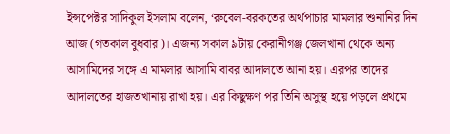ইন্সপেক্টর সাদিকুল ইসলাম বলেন, ‘রুবেল-বরকতের অর্থপাচার মামলার শুনানির দিন আজ (গতকাল বুধবার)। এজন্য সকাল ৯টায় কেরানীগঞ্জ জেলখানা থেকে অন্য আসামিদের সঙ্গে এ মামলার আসামি বাবর আদালতে আনা হয়। এরপর তাদের আদালতের হাজতখানায় রাখা হয়। এর কিছুক্ষণ পর তিনি অসুস্থ হয়ে পড়লে প্রথমে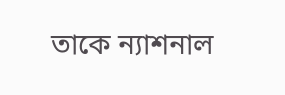তাকে ন্যাশনাল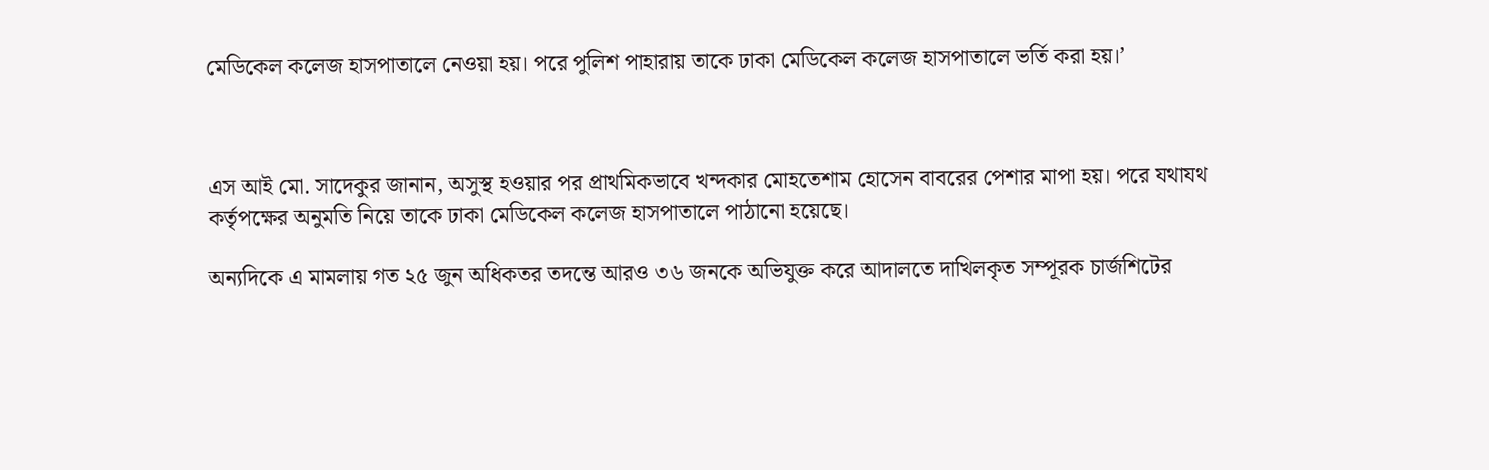মেডিকেল কলেজ হাসপাতালে নেওয়া হয়। পরে পুলিশ পাহারায় তাকে ঢাকা মেডিকেল কলেজ হাসপাতালে ভর্তি করা হয়।’



এস আই মো. সাদেকুর জানান, অসুস্থ হওয়ার পর প্রাথমিকভাবে খন্দকার মোহতেশাম হোসেন বাবরের পেশার মাপা হয়। পরে যথাযথ কর্তৃপক্ষের অনুমতি নিয়ে তাকে ঢাকা মেডিকেল কলেজ হাসপাতালে পাঠানো হয়েছে।

অন্যদিকে এ মামলায় গত ২৫ জুন অধিকতর তদন্তে আরও ৩৬ জনকে অভিযুক্ত করে আদালতে দাখিলকৃত সম্পূরক চার্জশিটের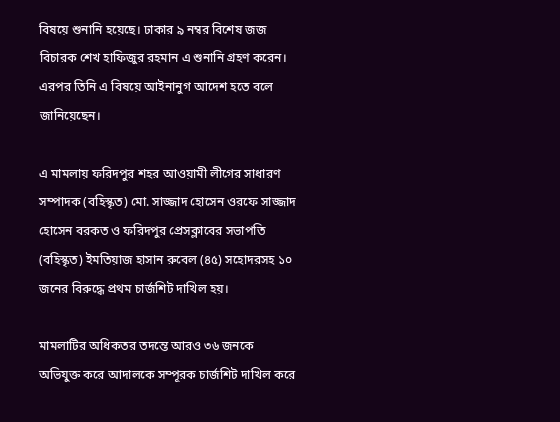বিষয়ে শুনানি হয়েছে। ঢাকার ৯ নম্বর বিশেষ জজ বিচারক শেখ হাফিজুর রহমান এ শুনানি গ্রহণ করেন। এরপর তিনি এ বিষয়ে আইনানুগ আদেশ হতে বলে জানিয়েছেন।

এ মামলায় ফরিদপুর শহর আওয়ামী লীগের সাধারণ সম্পাদক (বহিস্কৃত) মো. সাজ্জাদ হোসেন ওরফে সাজ্জাদ হোসেন বরকত ও ফরিদপুর প্রেসক্লাবের সভাপতি (বহিস্কৃত) ইমতিয়াজ হাসান রুবেল (৪৫) সহোদরসহ ১০ জনের বিরুদ্ধে প্রথম চার্জশিট দাখিল হয়।

মামলাটির অধিকতর তদন্তে আরও ৩৬ জনকে অভিযুক্ত করে আদালকে সম্পূরক চার্জশিট দাখিল করে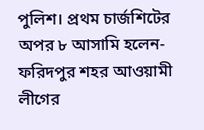পুলিশ। প্রথম চার্জশিটের অপর ৮ আসামি হলেন- ফরিদপুর শহর আওয়ামী লীগের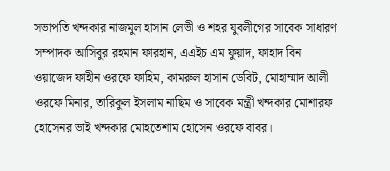সভাপতি খন্দকার নাজমুল হাসান লেভী ও শহর যুবলীগের সাবেক সাধারণ সম্পাদক আসিবুর রহমান ফারহান, এএইচ এম ফুয়াদ, ফাহাদ বিন ওয়াজেদ ফাহীন ওরফে ফাহিম, কামরুল হাসান ডেবিট, মোহাম্মাদ আলী ওরফে মিনার, তারিকুল ইসলাম নাছিম ও সাবেক মন্ত্রী খন্দকার মোশারফ হোসেনর ভাই খন্দকার মোহতেশাম হোসেন ওরফে বাবর।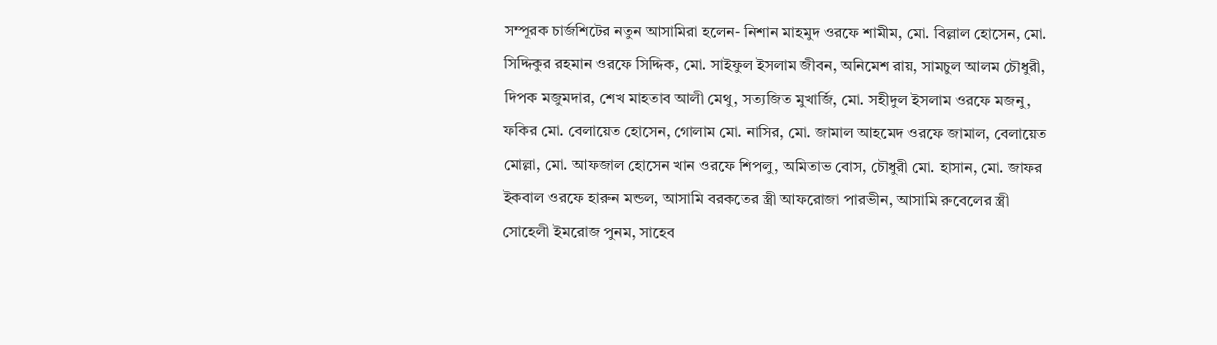সম্পূরক চার্জশিটের নতুন আসামিরা হলেন- নিশান মাহমুদ ওরফে শামীম, মো. বিল্লাল হোসেন, মো. সিদ্দিকুর রহমান ওরফে সিদ্দিক, মো. সাইফুল ইসলাম জীবন, অনিমেশ রায়, সামচুল আলম চৌধুরী, দিপক মজুমদার, শেখ মাহতাব আলী মেথু, সত্যজিত মুখার্জি, মো. সহীদুল ইসলাম ওরফে মজনু, ফকির মো. বেলায়েত হোসেন, গোলাম মো. নাসির, মো. জামাল আহমেদ ওরফে জামাল, বেলায়েত মোল্লা, মো. আফজাল হোসেন খান ওরফে শিপলু, অমিতাভ বোস, চৌধুরী মো. হাসান, মো. জাফর ইকবাল ওরফে হারুন মন্ডল, আসামি বরকতের স্ত্রী আফরোজা পারভীন, আসামি রুবেলের স্ত্রী সোহেলী ইমরোজ পুনম, সাহেব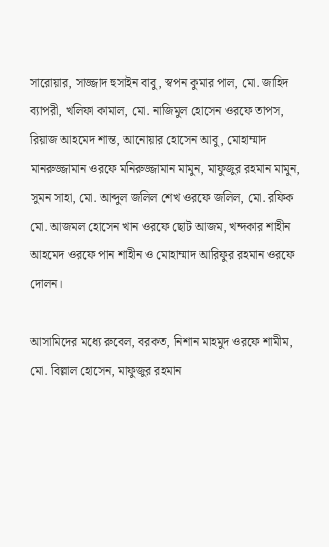সারোয়ার, সাজ্জাদ হুসাইন বাবু, স্বপন কুমার পাল, মো. জাহিদ ব্যাপরী, খলিফা কামাল, মো. নাজিমুল হোসেন ওরফে তাপস, রিয়াজ আহমেদ শান্ত, আনোয়ার হোসেন আবু, মোহাম্মাদ মানরুজ্জামান ওরফে মনিরুজ্জামান মামুন, মাফুজুর রহমান মামুন, সুমন সাহা, মো. আব্দুল জলিল শেখ ওরফে জলিল, মো. রফিক মো. আজমল হোসেন খান ওরফে ছোট আজম, খন্দকার শাহীন আহমেদ ওরফে পান শাহীন ও মোহাম্মাদ আরিফুর রহমান ওরফে দোলন।

আসামিদের মধ্যে রুবেল, বরকত, নিশান মাহমুদ ওরফে শামীম, মো. বিল্লাল হোসেন, মাফুজুর রহমান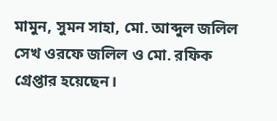মামুন, সুমন সাহা, মো. আব্দুল জলিল সেখ ওরফে জলিল ও মো. রফিক গ্রেপ্তার হয়েছেন।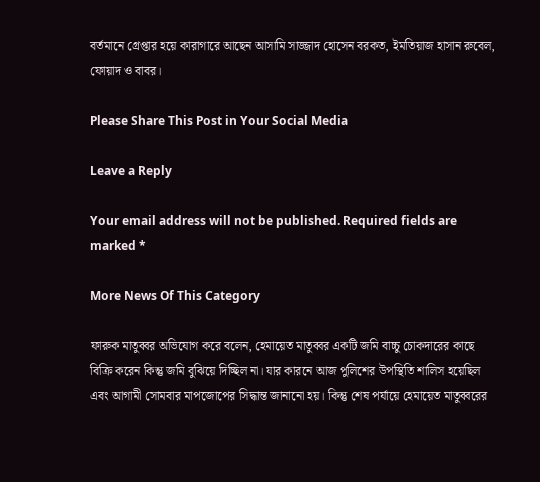বর্তমানে গ্রেপ্তার হয়ে কারাগারে আছেন আসামি সাজ্জাদ হোসেন বরকত, ইমতিয়াজ হাসান রুবেল, ফোয়াদ ও বাবর।

Please Share This Post in Your Social Media

Leave a Reply

Your email address will not be published. Required fields are marked *

More News Of This Category

ফারুক মাতুব্বর অভিযোগ করে বলেন, হেমায়েত মাতুব্বর একটি জমি বাচ্চু চোকদারের কাছে বিক্রি করেন কিন্তু জমি বুঝিয়ে দিচ্ছিল না। যার কারনে আজ পুলিশের উপস্থিতি শালিস হয়েছিল এবং আগামী সোমবার মাপজোপের সিদ্ধান্ত জানানো হয়। কিন্তু শেষ পর্যায়ে হেমায়েত মাতুব্বরের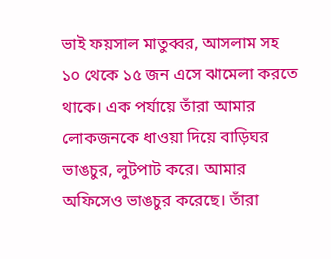ভাই ফয়সাল মাতুব্বর, আসলাম সহ ১০ থেকে ১৫ জন এসে ঝামেলা করতে থাকে। এক পর্যায়ে তাঁরা আমার লোকজনকে ধাওয়া দিয়ে বাড়িঘর ভাঙচুর, লুটপাট করে। আমার অফিসেও ভাঙচুর করেছে। তাঁরা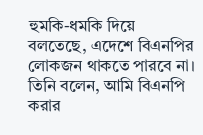হুমকি-ধমকি দিয়ে বলতেছে, এদেশে বিএনপির লোকজন থাকতে পারবে না।  তিনি বলেন, আমি বিএনপি করার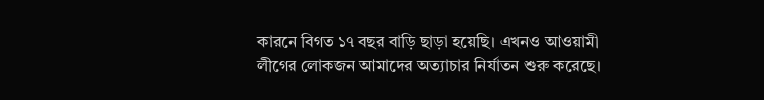কারনে বিগত ১৭ বছর বাড়ি ছাড়া হয়েছি। এখনও আওয়ামী লীগের লোকজন আমাদের অত্যাচার নির্যাতন শুরু করেছে।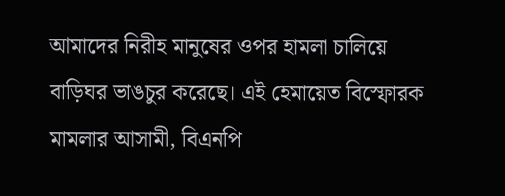আমাদের নিরীহ মানুষের ওপর হামলা চালিয়ে বাড়িঘর ভাঙচুর করেছে। এই হেমায়েত বিস্ফোরক মামলার আসামী, বিএনপি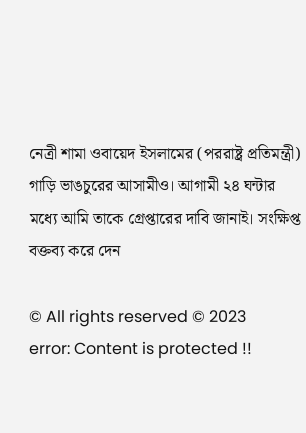নেত্রী শামা ওবায়েদ ইসলামের (পররাষ্ট্র প্রতিমন্ত্রী) গাড়ি ভাঙচুরের আসামীও। আগামী ২৪ ঘন্টার মধ্যে আমি তাকে গ্রেপ্তারের দাবি জানাই। সংক্ষিপ্ত বক্তব্য করে দেন

© All rights reserved © 2023
error: Content is protected !!